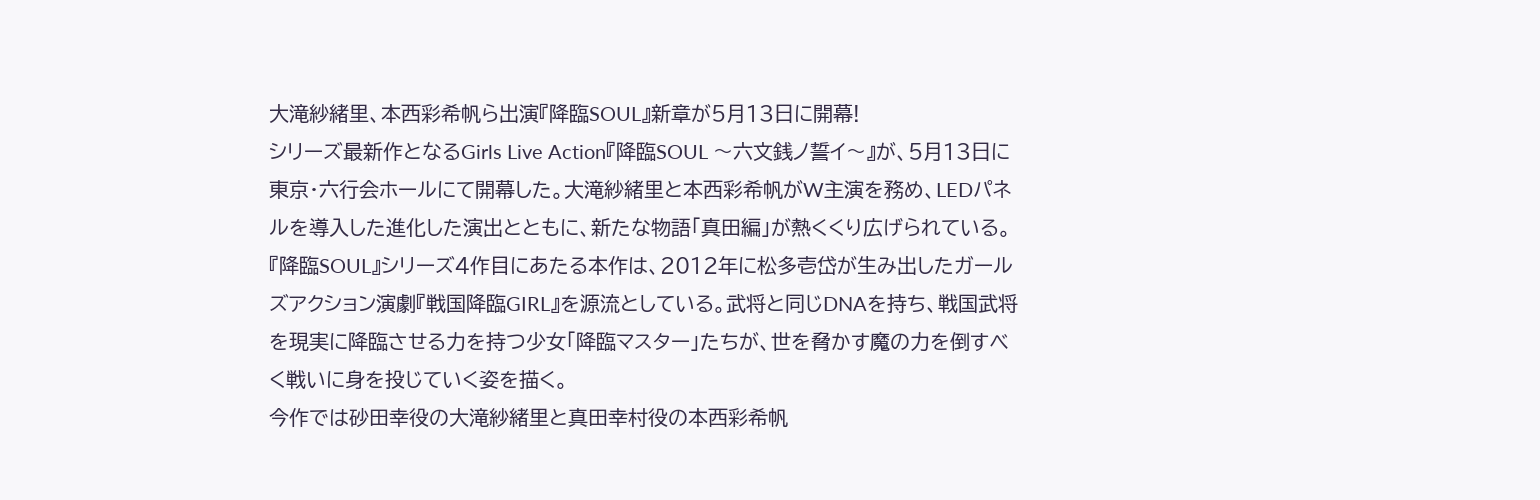大滝紗緒里、本西彩希帆ら出演『降臨SOUL』新章が5月13日に開幕!
シリーズ最新作となるGirls Live Action『降臨SOUL 〜六文銭ノ誓イ〜』が、5月13日に東京・六行会ホールにて開幕した。大滝紗緒里と本西彩希帆がW主演を務め、LEDパネルを導入した進化した演出とともに、新たな物語「真田編」が熱くくり広げられている。
『降臨SOUL』シリーズ4作目にあたる本作は、2012年に松多壱岱が生み出したガールズアクション演劇『戦国降臨GIRL』を源流としている。武将と同じDNAを持ち、戦国武将を現実に降臨させる力を持つ少女「降臨マスター」たちが、世を脅かす魔の力を倒すべく戦いに身を投じていく姿を描く。
今作では砂田幸役の大滝紗緒里と真田幸村役の本西彩希帆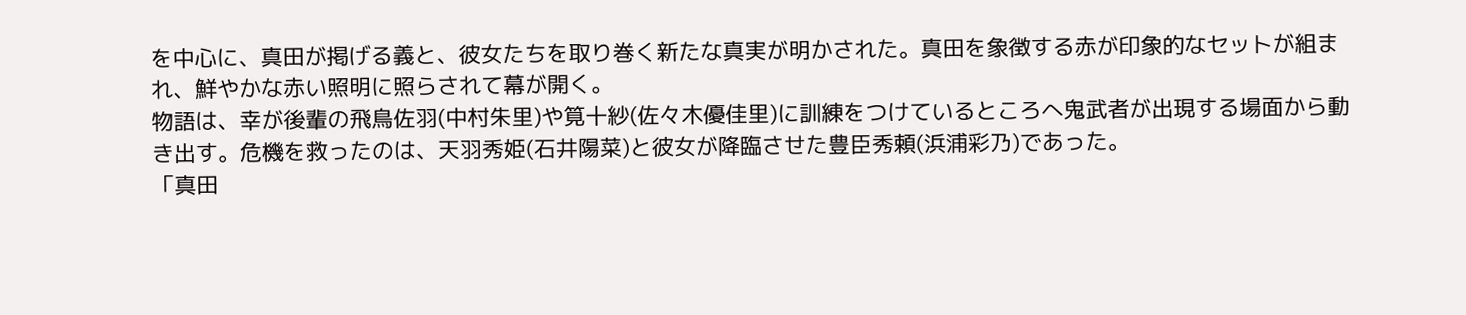を中心に、真田が掲げる義と、彼女たちを取り巻く新たな真実が明かされた。真田を象徴する赤が印象的なセットが組まれ、鮮やかな赤い照明に照らされて幕が開く。
物語は、幸が後輩の飛鳥佐羽(中村朱里)や筧十紗(佐々木優佳里)に訓練をつけているところへ鬼武者が出現する場面から動き出す。危機を救ったのは、天羽秀姫(石井陽菜)と彼女が降臨させた豊臣秀頼(浜浦彩乃)であった。
「真田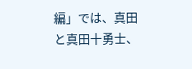編」では、真田と真田十勇士、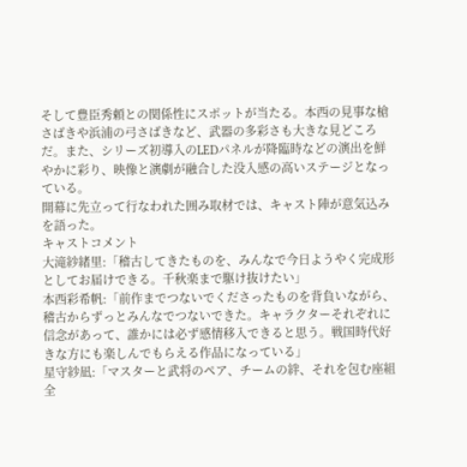そして豊臣秀頼との関係性にスポットが当たる。本西の見事な槍さばきや浜浦の弓さばきなど、武器の多彩さも大きな見どころだ。また、シリーズ初導入のLEDパネルが降臨時などの演出を鮮やかに彩り、映像と演劇が融合した没入感の高いステージとなっている。
開幕に先立って行なわれた囲み取材では、キャスト陣が意気込みを語った。
キャストコメント
大滝紗緒里:「稽古してきたものを、みんなで今日ようやく完成形としてお届けできる。千秋楽まで駆け抜けたい」
本西彩希帆:「前作までつないでくださったものを背負いながら、稽古からずっとみんなでつないできた。キャラクターそれぞれに信念があって、誰かには必ず感情移入できると思う。戦国時代好きな方にも楽しんでもらえる作品になっている」
星守紗凪:「マスターと武将のペア、チームの絆、それを包む座組全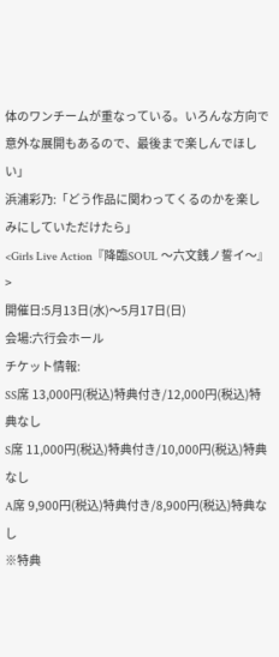体のワンチームが重なっている。いろんな方向で意外な展開もあるので、最後まで楽しんでほしい」
浜浦彩乃:「どう作品に関わってくるのかを楽しみにしていただけたら」
<Girls Live Action『降臨SOUL 〜六文銭ノ誓イ〜』>
開催日:5月13日(水)〜5月17日(日)
会場:六行会ホール
チケット情報:
SS席 13,000円(税込)特典付き/12,000円(税込)特典なし
S席 11,000円(税込)特典付き/10,000円(税込)特典なし
A席 9,900円(税込)特典付き/8,900円(税込)特典なし
※特典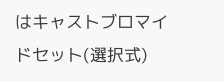はキャストブロマイドセット(選択式)